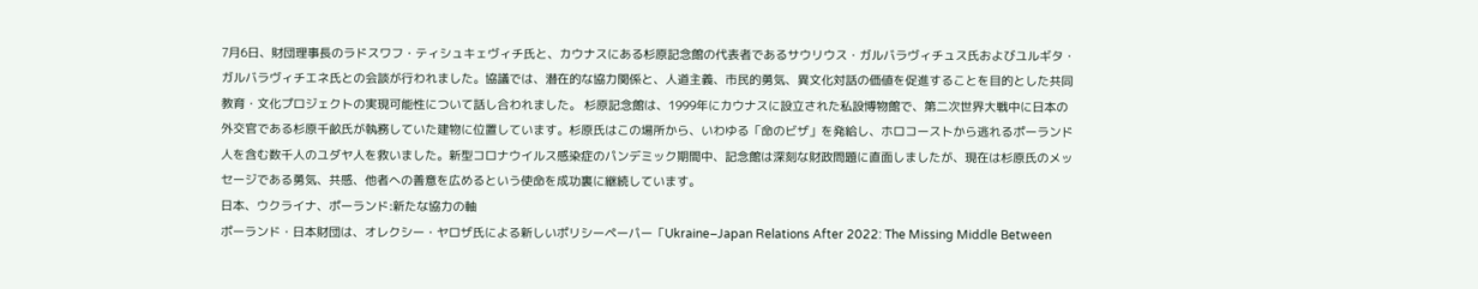7月6日、財団理事長のラドスワフ・ティシュキェヴィチ氏と、カウナスにある杉原記念館の代表者であるサウリウス・ガルバラヴィチュス氏およびユルギタ・ガルバラヴィチエネ氏との会談が行われました。協議では、潜在的な協力関係と、人道主義、市民的勇気、異文化対話の価値を促進することを目的とした共同教育・文化プロジェクトの実現可能性について話し合われました。 杉原記念館は、1999年にカウナスに設立された私設博物館で、第二次世界大戦中に日本の外交官である杉原千畝氏が執務していた建物に位置しています。杉原氏はこの場所から、いわゆる「命のビザ」を発給し、ホロコーストから逃れるポーランド人を含む数千人のユダヤ人を救いました。新型コロナウイルス感染症のパンデミック期間中、記念館は深刻な財政問題に直面しましたが、現在は杉原氏のメッセージである勇気、共感、他者への善意を広めるという使命を成功裏に継続しています。
日本、ウクライナ、ポーランド:新たな協力の軸
ポーランド・日本財団は、オレクシー・ヤロザ氏による新しいポリシーペーパー「Ukraine–Japan Relations After 2022: The Missing Middle Between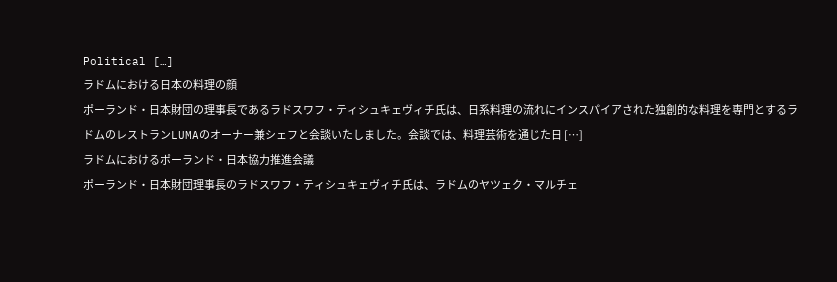Political […]
ラドムにおける日本の料理の顔
ポーランド・日本財団の理事長であるラドスワフ・ティシュキェヴィチ氏は、日系料理の流れにインスパイアされた独創的な料理を専門とするラドムのレストランLUMAのオーナー兼シェフと会談いたしました。会談では、料理芸術を通じた日 […]
ラドムにおけるポーランド・日本協力推進会議
ポーランド・日本財団理事長のラドスワフ・ティシュキェヴィチ氏は、ラドムのヤツェク・マルチェ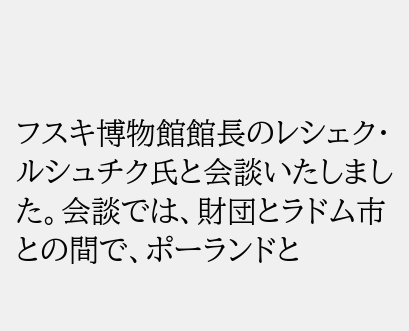フスキ博物館館長のレシェク・ルシュチク氏と会談いたしました。会談では、財団とラドム市との間で、ポーランドと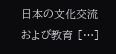日本の文化交流および教育 […]